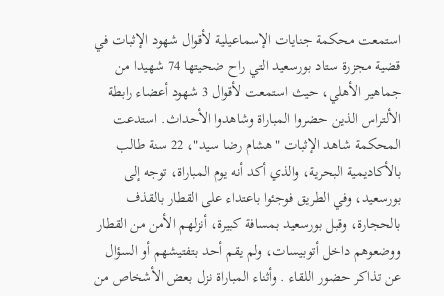استمعت محكمة جنايات الإسماعيلية لأقوال شهود الإثبات في قضية مجزرة ستاد بورسعيد التي راح ضحيتها 74 شهيدا من جماهير الأهلي، حيث استمعت لأقوال 3 شهود أعضاء رابطة الألتراس الذين حضروا المباراة وشاهدوا الأحداث. استدعت المحكمة شاهد الإثبات "هشام رضا سيد"، 22 سنة طالب بالأكاديمية البحرية، والذي أكد أنه يوم المباراة، توجه إلى بورسعيد، وفي الطريق فوجئوا باعتداء على القطار بالقذف بالحجارة، وقبل بورسعيد بمسافة كبيرة، أنزلهم الأمن من القطار ووضعوهم داخل أتوبيسات، ولم يقم أحد بتفتيشهم أو السؤال عن تذاكر حضور اللقاء . وأثناء المباراة نزل بعض الأشخاص من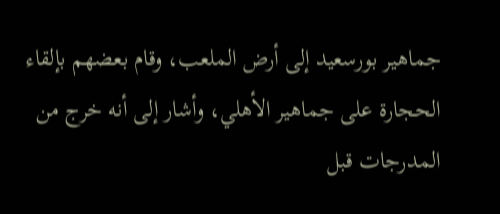جماهير بورسعيد إلى أرض الملعب، وقام بعضهم بإلقاء الحجارة على جماهير الأهلي، وأشار إلى أنه خرج من المدرجات قبل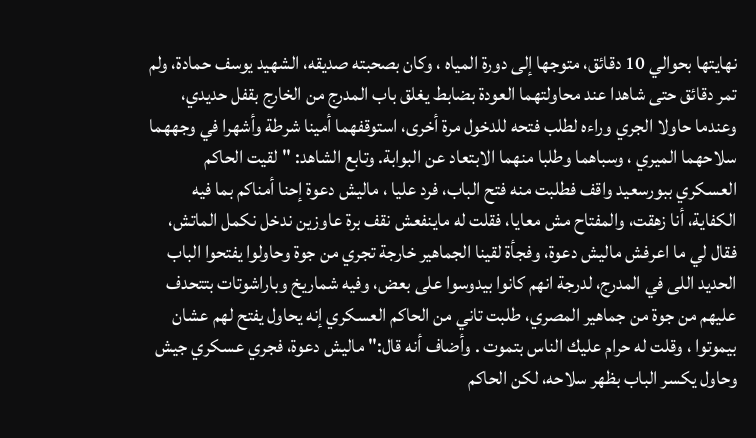نهايتها بحوالي 10 دقائق، متوجها إلى دورة المياه ، وكان بصحبته صديقه، الشهيد يوسف حمادة، ولم تمر دقائق حتى شاهدا عند محاولتهما العودة بضابط يغلق باب المدرج من الخارج بقفل حديدي، وعندما حاولا الجري وراءه لطلب فتحه للدخول مرة أخرى، استوقفهما أمينا شرطة وأشهرا في وجههما سلاحهما الميري ، وسباهما وطلبا منهما الابتعاد عن البوابة. وتابع الشاهد: "لقيت الحاكم العسكري ببورسعيد واقف فطلبت منه فتح الباب، فرد عليا ، ماليش دعوة إحنا أمناكم بما فيه الكفاية، أنا زهقت، والمفتاح مش معايا، فقلت له ماينفعش نقف برة عاوزين ندخل نكمل الماتش، فقال لي ما اعرفش ماليش دعوة، وفجأة لقينا الجماهير خارجة تجري من جوة وحاولوا يفتحوا الباب الحديد اللى في المدرج، لدرجة انهم كانوا بيدوسوا على بعض، وفيه شماريخ وباراشوتات بتتحدف عليهم من جوة من جماهير المصري، طلبت تاني من الحاكم العسكري إنه يحاول يفتح لهم عشان بيموتوا ، وقلت له حرام عليك الناس بتموت . وأضاف أنه قال:" ماليش دعوة، فجري عسكري جيش وحاول يكسر الباب بظهر سلاحه، لكن الحاكم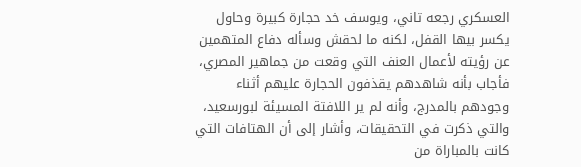العسكري رجعه تاني، ويوسف خد حجارة كبيرة وحاول يكسر بيها القفل، لكنه ما لحقش وسأله دفاع المتهمين عن رؤيته لأعمال العنف التي وقعت من جماهير المصري، فأجاب بأنه شاهدهم يقذفون الحجارة عليهم أثناء وجودهم بالمدرج، وأنه لم ير اللافتة المسيئة لبورسعيد، والتي ذكرت في التحقيقات، وأشار إلى أن الهتافات التي كانت بالمباراة من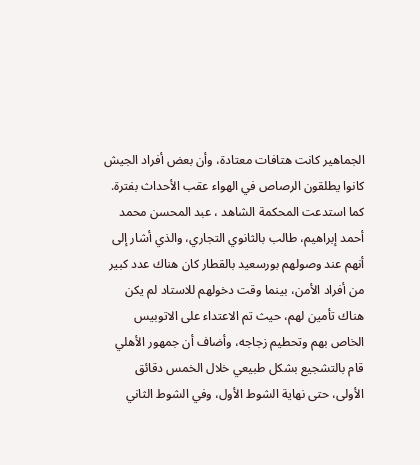الجماهير كانت هتافات معتادة، وأن بعض أفراد الجيش كانوا يطلقون الرصاص في الهواء عقب الأحداث بفترة. كما استدعت المحكمة الشاهد ، عبد المحسن محمد أحمد إبراهيم، طالب بالثانوي التجاري، والذي أشار إلى أنهم عند وصولهم بورسعيد بالقطار كان هناك عدد كبير من أفراد الأمن، بينما وقت دخولهم للاستاد لم يكن هناك تأمين لهم، حيث تم الاعتداء على الاتوبيس الخاص بهم وتحطيم زجاجه، وأضاف أن جمهور الأهلي قام بالتشجيع بشكل طبيعي خلال الخمس دقائق الأولى، حتى نهاية الشوط الأول، وفي الشوط الثاني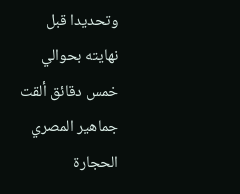وتحديدا قبل نهايته بحوالي خمس دقائق ألقت جماهير المصري الحجارة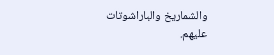والشماريخ والباراشوتات عليهم.